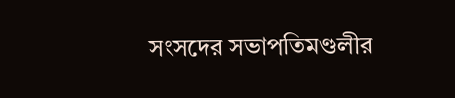সংসদের সভাপতিমণ্ডলীর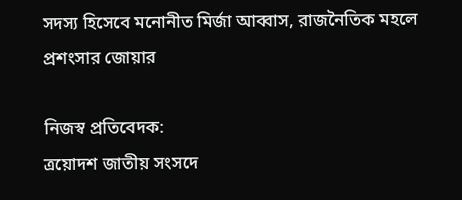সদস্য হিসেবে মনোনীত মির্জা আব্বাস, রাজনৈতিক মহলে প্রশংসার জোয়ার

নিজস্ব প্রতিবেদক:
ত্রয়োদশ জাতীয় সংসদে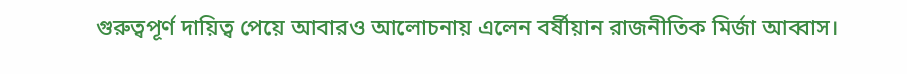গুরুত্বপূর্ণ দায়িত্ব পেয়ে আবারও আলোচনায় এলেন বর্ষীয়ান রাজনীতিক মির্জা আব্বাস।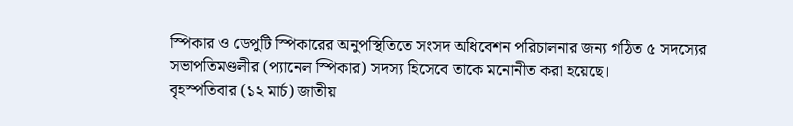স্পিকার ও ডেপুটি স্পিকারের অনুপস্থিতিতে সংসদ অধিবেশন পরিচালনার জন্য গঠিত ৫ সদস্যের সভাপতিমণ্ডলীর (প্যানেল স্পিকার) সদস্য হিসেবে তাকে মনোনীত করা হয়েছে।
বৃহস্পতিবার (১২ মার্চ) জাতীয়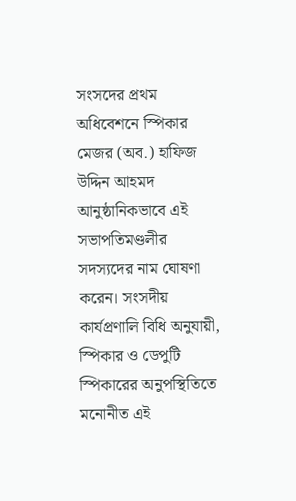সংসদের প্রথম অধিবেশনে স্পিকার মেজর (অব.) হাফিজ উদ্দিন আহমদ আনুষ্ঠানিকভাবে এই সভাপতিমণ্ডলীর সদস্যদের নাম ঘোষণা করেন। সংসদীয় কার্যপ্রণালি বিধি অনুযায়ী, স্পিকার ও ডেপুটি স্পিকারের অনুপস্থিতিতে মনোনীত এই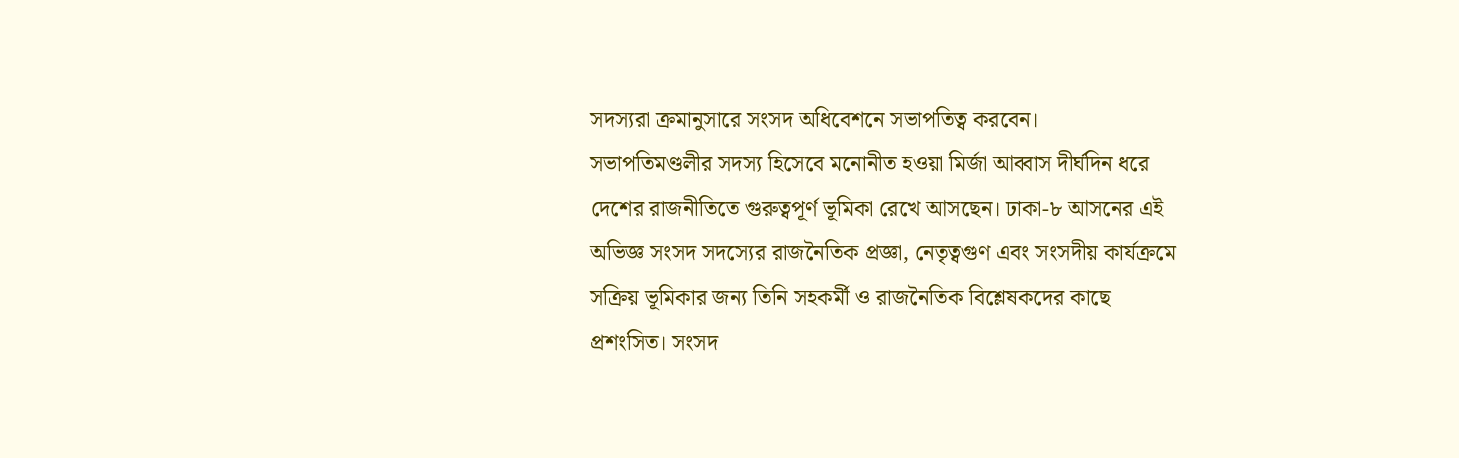সদস্যরা ক্রমানুসারে সংসদ অধিবেশনে সভাপতিত্ব করবেন।
সভাপতিমণ্ডলীর সদস্য হিসেবে মনোনীত হওয়া মির্জা আব্বাস দীর্ঘদিন ধরে দেশের রাজনীতিতে গুরুত্বপূর্ণ ভূমিকা রেখে আসছেন। ঢাকা-৮ আসনের এই অভিজ্ঞ সংসদ সদস্যের রাজনৈতিক প্রজ্ঞা, নেতৃত্বগুণ এবং সংসদীয় কার্যক্রমে সক্রিয় ভূমিকার জন্য তিনি সহকর্মী ও রাজনৈতিক বিশ্লেষকদের কাছে প্রশংসিত। সংসদ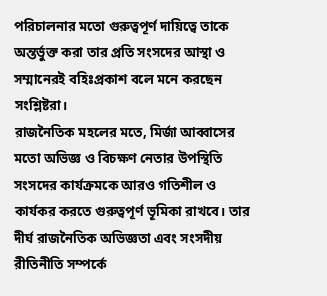পরিচালনার মতো গুরুত্বপূর্ণ দায়িত্বে তাকে অন্তর্ভুক্ত করা তার প্রতি সংসদের আস্থা ও সম্মানেরই বহিঃপ্রকাশ বলে মনে করছেন সংশ্লিষ্টরা।
রাজনৈতিক মহলের মতে, মির্জা আব্বাসের মতো অভিজ্ঞ ও বিচক্ষণ নেতার উপস্থিতি সংসদের কার্যক্রমকে আরও গতিশীল ও কার্যকর করতে গুরুত্বপূর্ণ ভূমিকা রাখবে। তার দীর্ঘ রাজনৈতিক অভিজ্ঞতা এবং সংসদীয় রীতিনীতি সম্পর্কে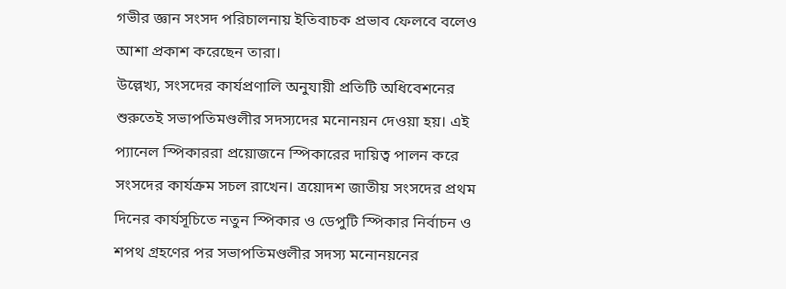গভীর জ্ঞান সংসদ পরিচালনায় ইতিবাচক প্রভাব ফেলবে বলেও আশা প্রকাশ করেছেন তারা।
উল্লেখ্য, সংসদের কার্যপ্রণালি অনুযায়ী প্রতিটি অধিবেশনের শুরুতেই সভাপতিমণ্ডলীর সদস্যদের মনোনয়ন দেওয়া হয়। এই প্যানেল স্পিকাররা প্রয়োজনে স্পিকারের দায়িত্ব পালন করে সংসদের কার্যক্রম সচল রাখেন। ত্রয়োদশ জাতীয় সংসদের প্রথম দিনের কার্যসূচিতে নতুন স্পিকার ও ডেপুটি স্পিকার নির্বাচন ও শপথ গ্রহণের পর সভাপতিমণ্ডলীর সদস্য মনোনয়নের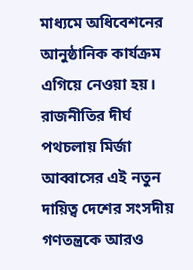মাধ্যমে অধিবেশনের আনুষ্ঠানিক কার্যক্রম এগিয়ে নেওয়া হয়।
রাজনীতির দীর্ঘ পথচলায় মির্জা আব্বাসের এই নতুন দায়িত্ব দেশের সংসদীয় গণতন্ত্রকে আরও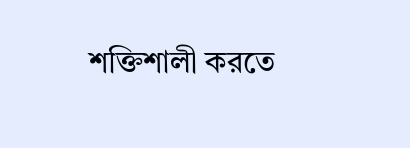শক্তিশালী করতে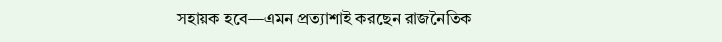সহায়ক হবে—এমন প্রত্যাশাই করছেন রাজনৈতিক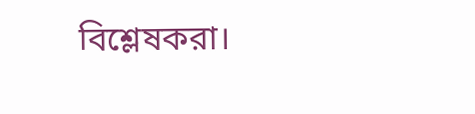বিশ্লেষকরা।